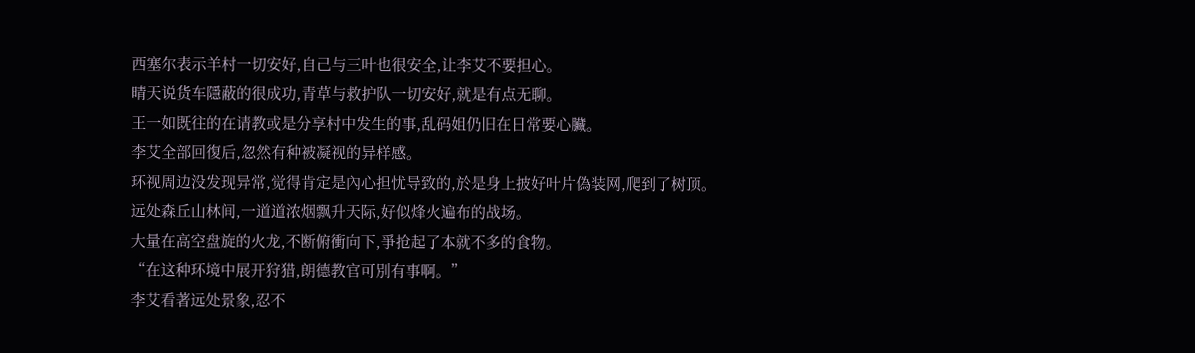西塞尔表示羊村一切安好,自己与三叶也很安全,让李艾不要担心。
晴天说货车隱蔽的很成功,青草与救护队一切安好,就是有点无聊。
王一如既往的在请教或是分享村中发生的事,乱码姐仍旧在日常要心臟。
李艾全部回復后,忽然有种被凝视的异样感。
环视周边没发现异常,觉得肯定是內心担忧导致的,於是身上披好叶片偽装网,爬到了树顶。
远处森丘山林间,一道道浓烟飘升天际,好似烽火遍布的战场。
大量在高空盘旋的火龙,不断俯衝向下,爭抢起了本就不多的食物。
“在这种环境中展开狩猎,朗德教官可別有事啊。”
李艾看著远处景象,忍不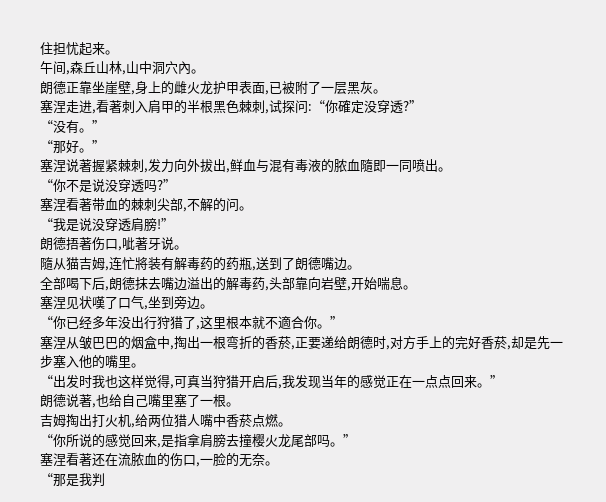住担忧起来。
午间,森丘山林,山中洞穴內。
朗德正靠坐崖壁,身上的雌火龙护甲表面,已被附了一层黑灰。
塞涅走进,看著刺入肩甲的半根黑色棘刺,试探问:“你確定没穿透?”
“没有。”
“那好。”
塞涅说著握紧棘刺,发力向外拔出,鲜血与混有毒液的脓血隨即一同喷出。
“你不是说没穿透吗?”
塞涅看著带血的棘刺尖部,不解的问。
“我是说没穿透肩膀!”
朗德捂著伤口,呲著牙说。
隨从猫吉姆,连忙將装有解毒药的药瓶,送到了朗德嘴边。
全部喝下后,朗德抹去嘴边溢出的解毒药,头部靠向岩壁,开始喘息。
塞涅见状嘆了口气,坐到旁边。
“你已经多年没出行狩猎了,这里根本就不適合你。”
塞涅从皱巴巴的烟盒中,掏出一根弯折的香菸,正要递给朗德时,对方手上的完好香菸,却是先一步塞入他的嘴里。
“出发时我也这样觉得,可真当狩猎开启后,我发现当年的感觉正在一点点回来。”
朗德说著,也给自己嘴里塞了一根。
吉姆掏出打火机,给两位猎人嘴中香菸点燃。
“你所说的感觉回来,是指拿肩膀去撞樱火龙尾部吗。”
塞涅看著还在流脓血的伤口,一脸的无奈。
“那是我判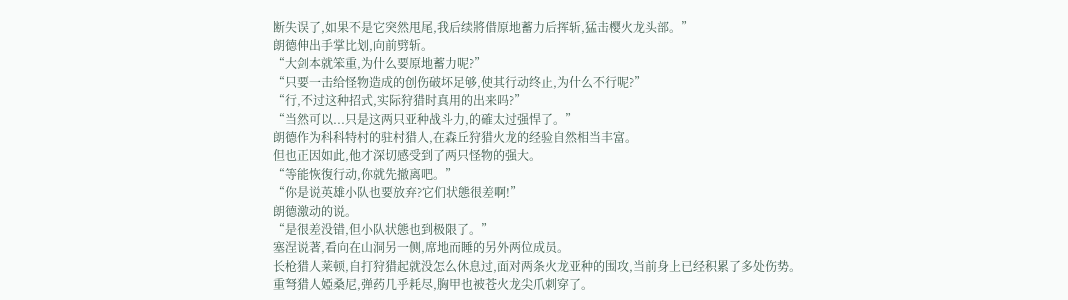断失误了,如果不是它突然甩尾,我后续將借原地蓄力后挥斩,猛击樱火龙头部。”
朗德伸出手掌比划,向前劈斩。
“大剑本就笨重,为什么要原地蓄力呢?”
“只要一击给怪物造成的创伤破坏足够,使其行动终止,为什么不行呢?”
“行,不过这种招式,实际狩猎时真用的出来吗?”
“当然可以...只是这两只亚种战斗力,的確太过强悍了。”
朗德作为科科特村的驻村猎人,在森丘狩猎火龙的经验自然相当丰富。
但也正因如此,他才深切感受到了两只怪物的强大。
“等能恢復行动,你就先撤离吧。”
“你是说英雄小队也要放弃?它们状態很差啊!”
朗德激动的说。
“是很差没错,但小队状態也到极限了。”
塞涅说著,看向在山洞另一侧,席地而睡的另外两位成员。
长枪猎人莱顿,自打狩猎起就没怎么休息过,面对两条火龙亚种的围攻,当前身上已经积累了多处伤势。
重弩猎人婭桑尼,弹药几乎耗尽,胸甲也被苍火龙尖爪刺穿了。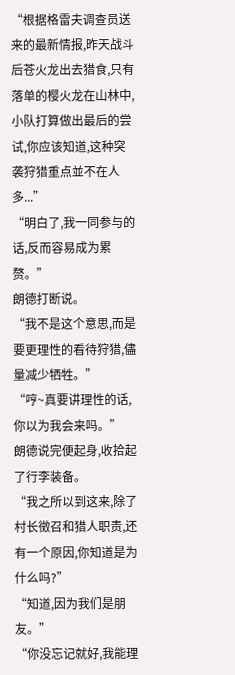“根据格雷夫调查员送来的最新情报,昨天战斗后苍火龙出去猎食,只有落单的樱火龙在山林中,小队打算做出最后的尝试,你应该知道,这种突袭狩猎重点並不在人多...”
“明白了,我一同参与的话,反而容易成为累赘。”
朗德打断说。
“我不是这个意思,而是要更理性的看待狩猎,儘量减少牺牲。”
“哼~真要讲理性的话,你以为我会来吗。”
朗德说完便起身,收拾起了行李装备。
“我之所以到这来,除了村长徵召和猎人职责,还有一个原因,你知道是为什么吗?”
“知道,因为我们是朋友。”
“你没忘记就好,我能理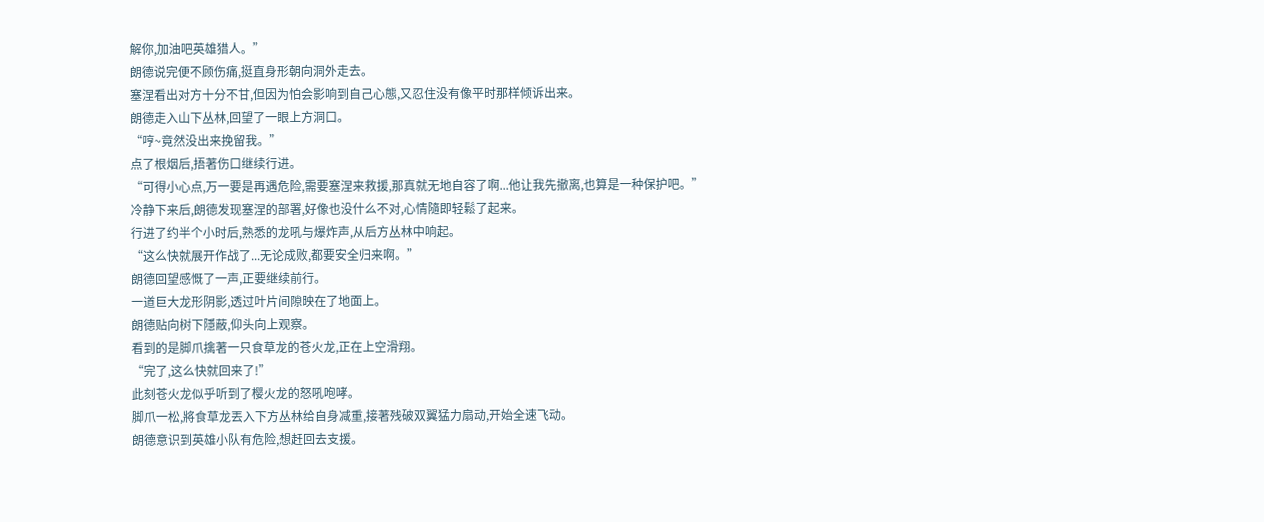解你,加油吧英雄猎人。”
朗德说完便不顾伤痛,挺直身形朝向洞外走去。
塞涅看出对方十分不甘,但因为怕会影响到自己心態,又忍住没有像平时那样倾诉出来。
朗德走入山下丛林,回望了一眼上方洞口。
“哼~竟然没出来挽留我。”
点了根烟后,捂著伤口继续行进。
“可得小心点,万一要是再遇危险,需要塞涅来救援,那真就无地自容了啊...他让我先撤离,也算是一种保护吧。”
冷静下来后,朗德发现塞涅的部署,好像也没什么不对,心情隨即轻鬆了起来。
行进了约半个小时后,熟悉的龙吼与爆炸声,从后方丛林中响起。
“这么快就展开作战了...无论成败,都要安全归来啊。”
朗德回望感慨了一声,正要继续前行。
一道巨大龙形阴影,透过叶片间隙映在了地面上。
朗德贴向树下隱蔽,仰头向上观察。
看到的是脚爪擒著一只食草龙的苍火龙,正在上空滑翔。
“完了,这么快就回来了!”
此刻苍火龙似乎听到了樱火龙的怒吼咆哮。
脚爪一松,將食草龙丟入下方丛林给自身减重,接著残破双翼猛力扇动,开始全速飞动。
朗德意识到英雄小队有危险,想赶回去支援。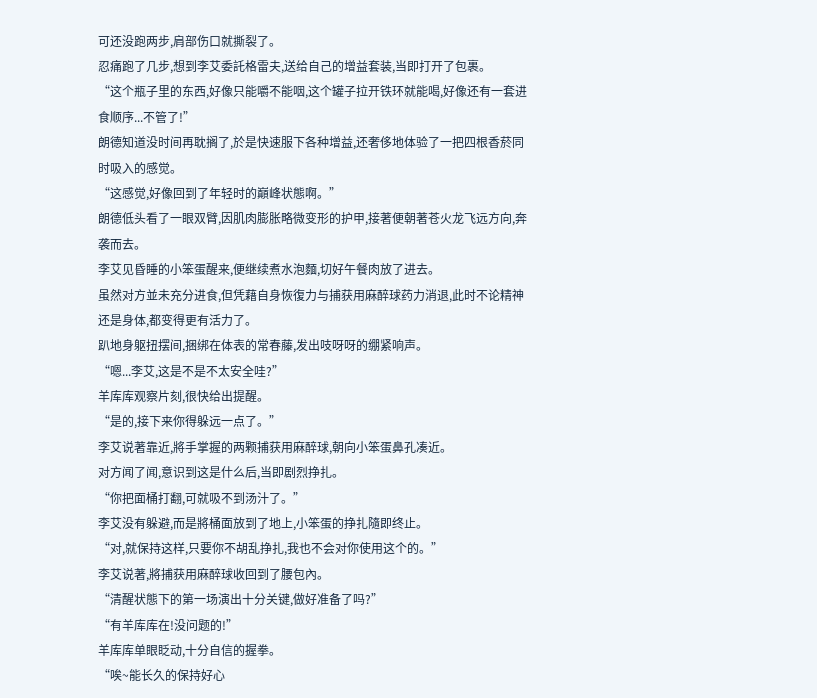可还没跑两步,肩部伤口就撕裂了。
忍痛跑了几步,想到李艾委託格雷夫,送给自己的增益套装,当即打开了包裹。
“这个瓶子里的东西,好像只能嚼不能咽,这个罐子拉开铁环就能喝,好像还有一套进食顺序...不管了!”
朗德知道没时间再耽搁了,於是快速服下各种增益,还奢侈地体验了一把四根香菸同时吸入的感觉。
“这感觉,好像回到了年轻时的巔峰状態啊。”
朗德低头看了一眼双臂,因肌肉膨胀略微变形的护甲,接著便朝著苍火龙飞远方向,奔袭而去。
李艾见昏睡的小笨蛋醒来,便继续煮水泡麵,切好午餐肉放了进去。
虽然对方並未充分进食,但凭藉自身恢復力与捕获用麻醉球药力消退,此时不论精神还是身体,都变得更有活力了。
趴地身躯扭摆间,捆绑在体表的常春藤,发出吱呀呀的绷紧响声。
“嗯...李艾,这是不是不太安全哇?”
羊库库观察片刻,很快给出提醒。
“是的,接下来你得躲远一点了。”
李艾说著靠近,將手掌握的两颗捕获用麻醉球,朝向小笨蛋鼻孔凑近。
对方闻了闻,意识到这是什么后,当即剧烈挣扎。
“你把面桶打翻,可就吸不到汤汁了。”
李艾没有躲避,而是將桶面放到了地上,小笨蛋的挣扎隨即终止。
“对,就保持这样,只要你不胡乱挣扎,我也不会对你使用这个的。”
李艾说著,將捕获用麻醉球收回到了腰包內。
“清醒状態下的第一场演出十分关键,做好准备了吗?”
“有羊库库在!没问题的!”
羊库库单眼眨动,十分自信的握拳。
“唉~能长久的保持好心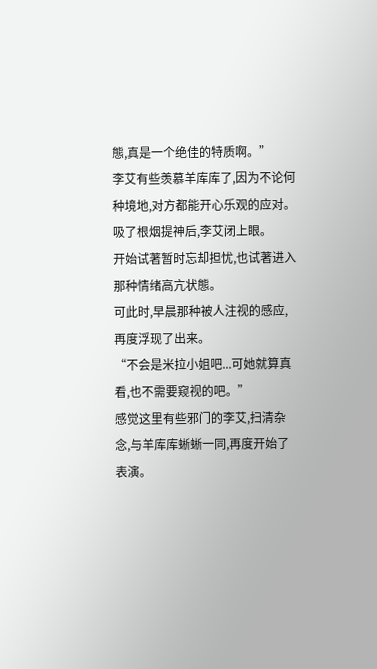態,真是一个绝佳的特质啊。”
李艾有些羡慕羊库库了,因为不论何种境地,对方都能开心乐观的应对。
吸了根烟提神后,李艾闭上眼。
开始试著暂时忘却担忧,也试著进入那种情绪高亢状態。
可此时,早晨那种被人注视的感应,再度浮现了出来。
“不会是米拉小姐吧...可她就算真看,也不需要窥视的吧。”
感觉这里有些邪门的李艾,扫清杂念,与羊库库蜥蜥一同,再度开始了表演。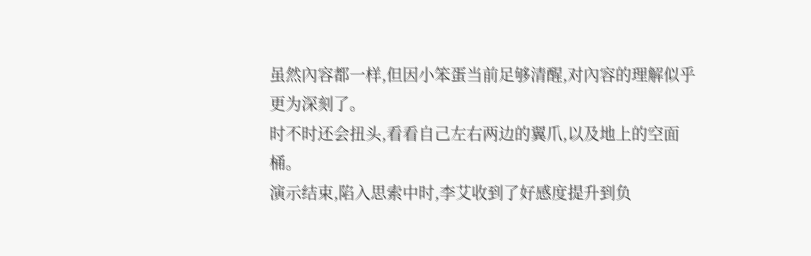虽然內容都一样,但因小笨蛋当前足够清醒,对內容的理解似乎更为深刻了。
时不时还会扭头,看看自己左右两边的翼爪,以及地上的空面桶。
演示结束,陷入思索中时,李艾收到了好感度提升到负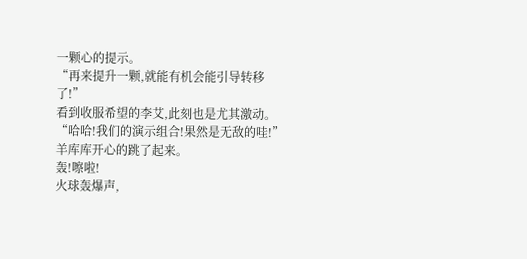一颗心的提示。
“再来提升一颗,就能有机会能引导转移了!”
看到收服希望的李艾,此刻也是尤其激动。
“哈哈!我们的演示组合!果然是无敌的哇!”
羊库库开心的跳了起来。
轰!嚓啦!
火球轰爆声,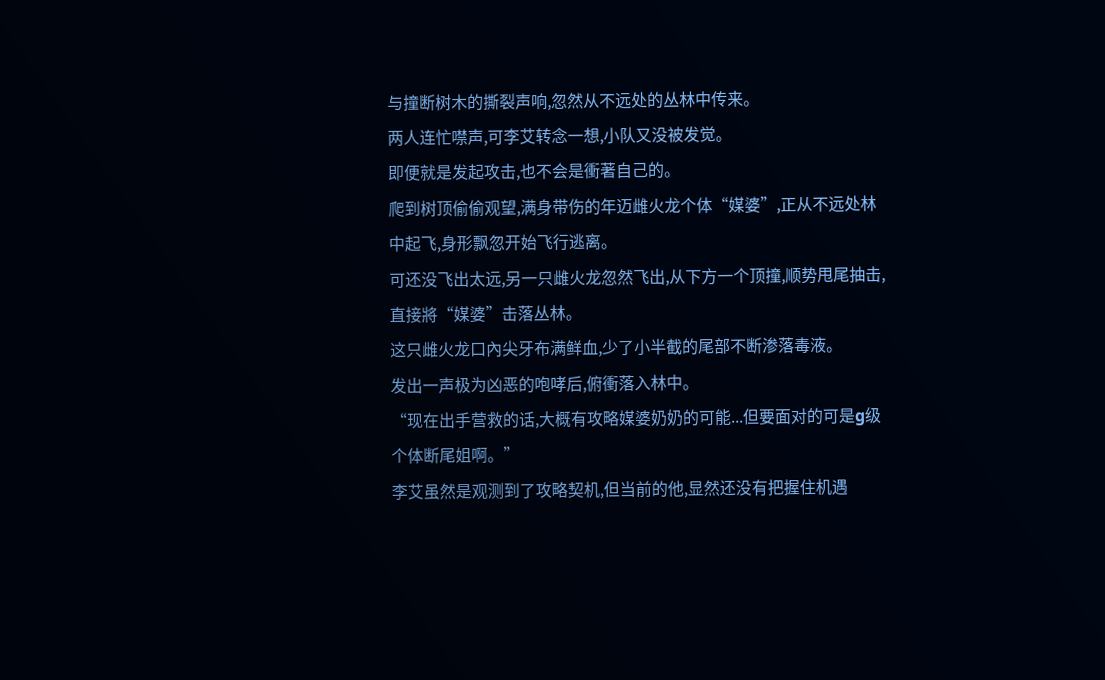与撞断树木的撕裂声响,忽然从不远处的丛林中传来。
两人连忙噤声,可李艾转念一想,小队又没被发觉。
即便就是发起攻击,也不会是衝著自己的。
爬到树顶偷偷观望,满身带伤的年迈雌火龙个体“媒婆”,正从不远处林中起飞,身形飘忽开始飞行逃离。
可还没飞出太远,另一只雌火龙忽然飞出,从下方一个顶撞,顺势甩尾抽击,直接將“媒婆”击落丛林。
这只雌火龙口內尖牙布满鲜血,少了小半截的尾部不断渗落毒液。
发出一声极为凶恶的咆哮后,俯衝落入林中。
“现在出手营救的话,大概有攻略媒婆奶奶的可能...但要面对的可是g级个体断尾姐啊。”
李艾虽然是观测到了攻略契机,但当前的他,显然还没有把握住机遇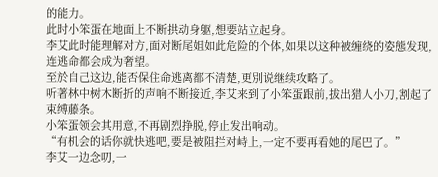的能力。
此时小笨蛋在地面上不断拱动身躯,想要站立起身。
李艾此时能理解对方,面对断尾姐如此危险的个体,如果以这种被缠绕的姿態发现,连逃命都会成为奢望。
至於自己这边,能否保住命逃离都不清楚,更別说继续攻略了。
听著林中树木断折的声响不断接近,李艾来到了小笨蛋跟前,拔出猎人小刀,割起了束缚藤条。
小笨蛋领会其用意,不再剧烈挣脱,停止发出响动。
“有机会的话你就快逃吧,要是被阻拦对峙上,一定不要再看她的尾巴了。”
李艾一边念叨,一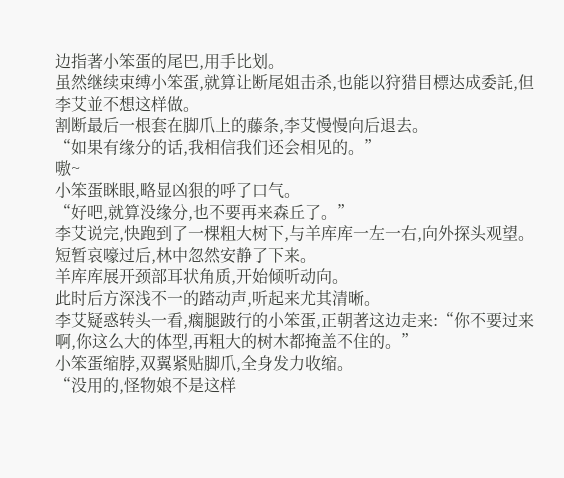边指著小笨蛋的尾巴,用手比划。
虽然继续束缚小笨蛋,就算让断尾姐击杀,也能以狩猎目標达成委託,但李艾並不想这样做。
割断最后一根套在脚爪上的藤条,李艾慢慢向后退去。
“如果有缘分的话,我相信我们还会相见的。”
嗷~
小笨蛋眯眼,略显凶狠的呼了口气。
“好吧,就算没缘分,也不要再来森丘了。”
李艾说完,快跑到了一棵粗大树下,与羊库库一左一右,向外探头观望。
短暂哀嚎过后,林中忽然安静了下来。
羊库库展开颈部耳状角质,开始倾听动向。
此时后方深浅不一的踏动声,听起来尤其清晰。
李艾疑惑转头一看,瘸腿跛行的小笨蛋,正朝著这边走来:“你不要过来啊,你这么大的体型,再粗大的树木都掩盖不住的。”
小笨蛋缩脖,双翼紧贴脚爪,全身发力收缩。
“没用的,怪物娘不是这样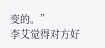变的。”
李艾觉得对方好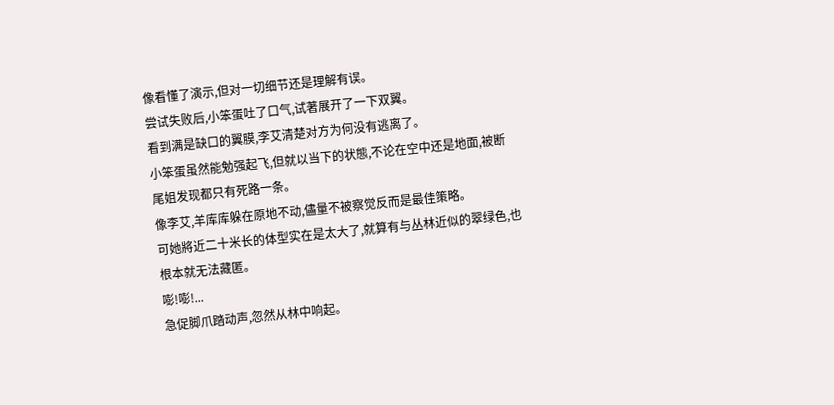像看懂了演示,但对一切细节还是理解有误。
尝试失败后,小笨蛋吐了口气,试著展开了一下双翼。
看到满是缺口的翼膜,李艾清楚对方为何没有逃离了。
小笨蛋虽然能勉强起飞,但就以当下的状態,不论在空中还是地面,被断尾姐发现都只有死路一条。
像李艾,羊库库躲在原地不动,儘量不被察觉反而是最佳策略。
可她將近二十米长的体型实在是太大了,就算有与丛林近似的翠绿色,也根本就无法藏匿。
嘭!嘭!...
急促脚爪踏动声,忽然从林中响起。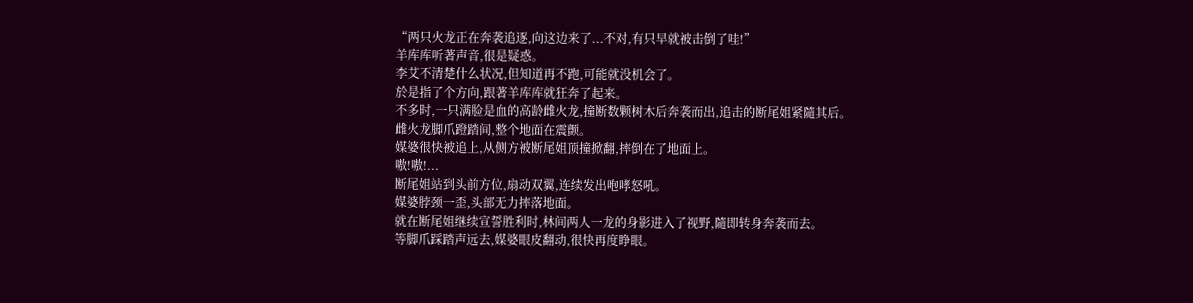“两只火龙正在奔袭追逐,向这边来了...不对,有只早就被击倒了哇!”
羊库库听著声音,很是疑惑。
李艾不清楚什么状况,但知道再不跑,可能就没机会了。
於是指了个方向,跟著羊库库就狂奔了起来。
不多时,一只满脸是血的高龄雌火龙,撞断数颗树木后奔袭而出,追击的断尾姐紧隨其后。
雌火龙脚爪蹬踏间,整个地面在震颤。
媒婆很快被追上,从侧方被断尾姐顶撞掀翻,摔倒在了地面上。
嗷!嗷!...
断尾姐站到头前方位,扇动双翼,连续发出咆哮怒吼。
媒婆脖颈一歪,头部无力摔落地面。
就在断尾姐继续宣誓胜利时,林间两人一龙的身影进入了视野,隨即转身奔袭而去。
等脚爪踩踏声远去,媒婆眼皮翻动,很快再度睁眼。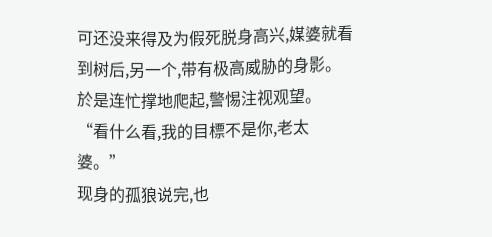可还没来得及为假死脱身高兴,媒婆就看到树后,另一个,带有极高威胁的身影。
於是连忙撑地爬起,警惕注视观望。
“看什么看,我的目標不是你,老太婆。”
现身的孤狼说完,也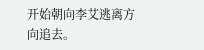开始朝向李艾逃离方向追去。